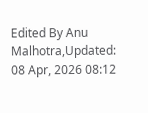Edited By Anu Malhotra,Updated: 08 Apr, 2026 08:12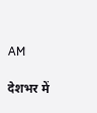AM

देशभर में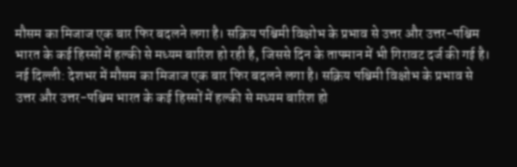मौसम का मिजाज एक बार फिर बदलने लगा है। सक्रिय पश्चिमी विक्षोभ के प्रभाव से उत्तर और उत्तर-पश्चिम भारत के कई हिस्सों में हल्की से मध्यम बारिश हो रही है, जिससे दिन के तापमान में भी गिरावट दर्ज की गई है।
नई दिल्ली: देशभर में मौसम का मिजाज एक बार फिर बदलने लगा है। सक्रिय पश्चिमी विक्षोभ के प्रभाव से उत्तर और उत्तर-पश्चिम भारत के कई हिस्सों में हल्की से मध्यम बारिश हो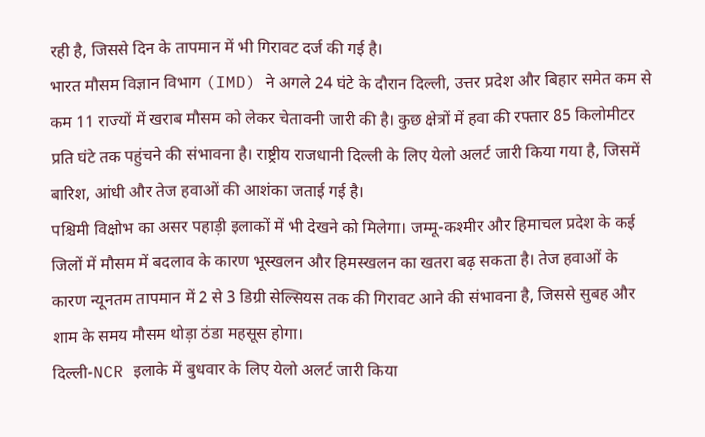रही है, जिससे दिन के तापमान में भी गिरावट दर्ज की गई है।
भारत मौसम विज्ञान विभाग (IMD) ने अगले 24 घंटे के दौरान दिल्ली, उत्तर प्रदेश और बिहार समेत कम से कम 11 राज्यों में खराब मौसम को लेकर चेतावनी जारी की है। कुछ क्षेत्रों में हवा की रफ्तार 85 किलोमीटर प्रति घंटे तक पहुंचने की संभावना है। राष्ट्रीय राजधानी दिल्ली के लिए येलो अलर्ट जारी किया गया है, जिसमें बारिश, आंधी और तेज हवाओं की आशंका जताई गई है।
पश्चिमी विक्षोभ का असर पहाड़ी इलाकों में भी देखने को मिलेगा। जम्मू-कश्मीर और हिमाचल प्रदेश के कई जिलों में मौसम में बदलाव के कारण भूस्खलन और हिमस्खलन का खतरा बढ़ सकता है। तेज हवाओं के कारण न्यूनतम तापमान में 2 से 3 डिग्री सेल्सियस तक की गिरावट आने की संभावना है, जिससे सुबह और शाम के समय मौसम थोड़ा ठंडा महसूस होगा।
दिल्ली-NCR इलाके में बुधवार के लिए येलो अलर्ट जारी किया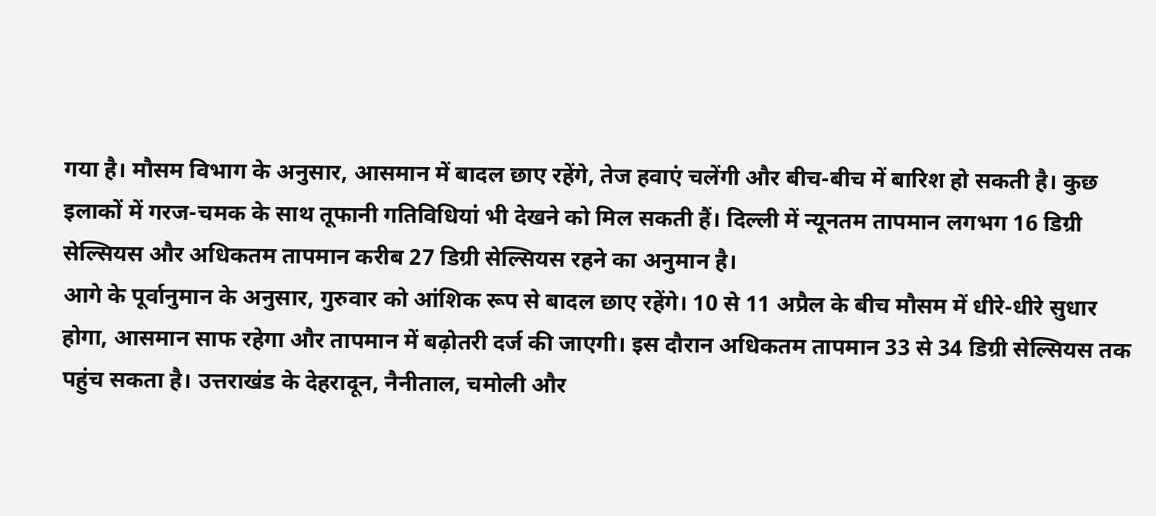गया है। मौसम विभाग के अनुसार, आसमान में बादल छाए रहेंगे, तेज हवाएं चलेंगी और बीच-बीच में बारिश हो सकती है। कुछ इलाकों में गरज-चमक के साथ तूफानी गतिविधियां भी देखने को मिल सकती हैं। दिल्ली में न्यूनतम तापमान लगभग 16 डिग्री सेल्सियस और अधिकतम तापमान करीब 27 डिग्री सेल्सियस रहने का अनुमान है।
आगे के पूर्वानुमान के अनुसार, गुरुवार को आंशिक रूप से बादल छाए रहेंगे। 10 से 11 अप्रैल के बीच मौसम में धीरे-धीरे सुधार होगा, आसमान साफ रहेगा और तापमान में बढ़ोतरी दर्ज की जाएगी। इस दौरान अधिकतम तापमान 33 से 34 डिग्री सेल्सियस तक पहुंच सकता है। उत्तराखंड के देहरादून, नैनीताल, चमोली और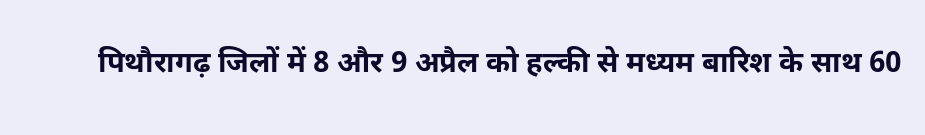पिथौरागढ़ जिलों में 8 और 9 अप्रैल को हल्की से मध्यम बारिश के साथ 60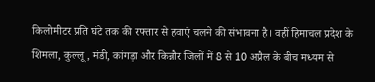किलोमीटर प्रति घंटे तक की रफ्तार से हवाएं चलने की संभावना है। वहीं हिमाचल प्रदेश के शिमला, कुल्लू, मंडी, कांगड़ा और किन्नौर जिलों में 8 से 10 अप्रैल के बीच मध्यम से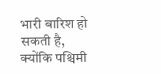भारी बारिश हो सकती है, क्योंकि पश्चिमी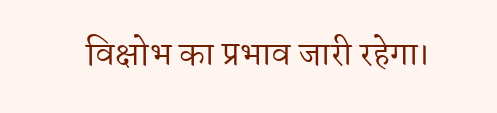विक्षोभ का प्रभाव जारी रहेगा।